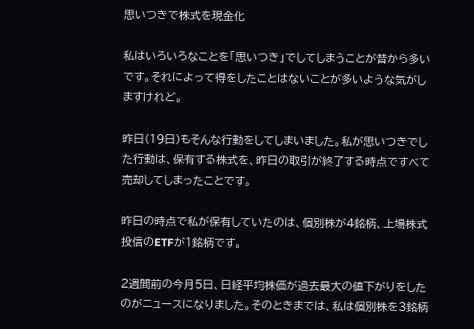思いつきで株式を現金化

私はいろいろなことを「思いつき」でしてしまうことが昔から多いです。それによって得をしたことはないことが多いような気がしますけれど。

昨日(19日)もそんな行動をしてしまいました。私が思いつきでした行動は、保有する株式を、昨日の取引が終了する時点ですべて売却してしまったことです。

昨日の時点で私が保有していたのは、個別株が4銘柄、上場株式投信のETFが1銘柄です。

2週間前の今月5日、日経平均株価が過去最大の値下がりをしたのがニュースになりました。そのときまでは、私は個別株を3銘柄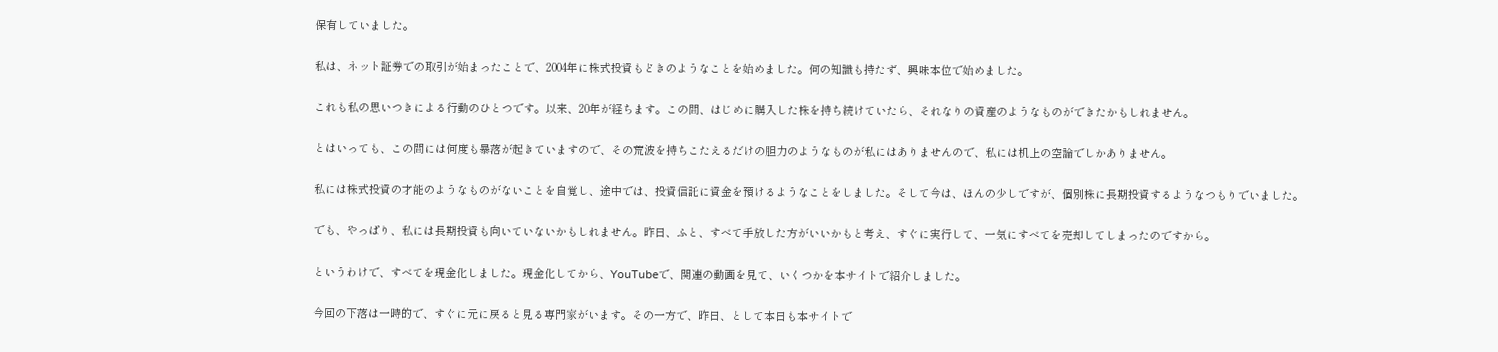保有していました。

私は、ネット証券での取引が始まったことで、2004年に株式投資もどきのようなことを始めました。何の知識も持たず、興味本位で始めました。

これも私の思いつきによる行動のひとつです。以来、20年が経ちます。この間、はじめに購入した株を持ち続けていたら、それなりの資産のようなものができたかもしれません。

とはいっても、この間には何度も暴落が起きていますので、その荒波を持ちこたえるだけの胆力のようなものが私にはありませんので、私には机上の空論でしかありません。

私には株式投資の才能のようなものがないことを自覚し、途中では、投資信託に資金を預けるようなことをしました。そして今は、ほんの少しですが、個別株に長期投資するようなつもりでいました。

でも、やっぱり、私には長期投資も向いていないかもしれません。昨日、ふと、すべて手放した方がいいかもと考え、すぐに実行して、一気にすべてを売却してしまったのですから。

というわけで、すべてを現金化しました。現金化してから、YouTubeで、関連の動画を見て、いくつかを本サイトで紹介しました。

今回の下落は一時的で、すぐに元に戻ると見る専門家がいます。その一方で、昨日、として本日も本サイトで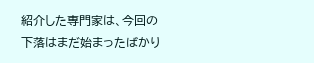紹介した専門家は、今回の下落はまだ始まったばかり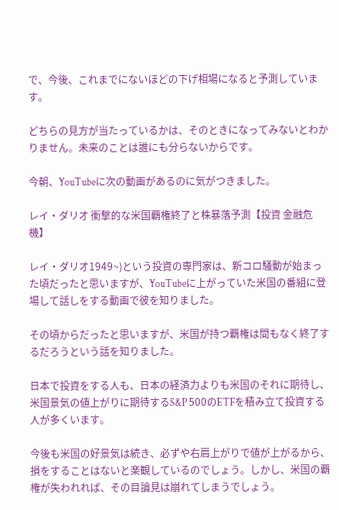で、今後、これまでにないほどの下げ相場になると予測しています。

どちらの見方が当たっているかは、そのときになってみないとわかりません。未来のことは誰にも分らないからです。

今朝、YouTubeに次の動画があるのに気がつきました。

レイ・ダリオ 衝撃的な米国覇権終了と株暴落予測【投資 金融危機】

レイ・ダリオ1949~)という投資の専門家は、新コロ騒動が始まった頃だったと思いますが、YouTubeに上がっていた米国の番組に登場して話しをする動画で彼を知りました。

その頃からだったと思いますが、米国が持つ覇権は間もなく終了するだろうという話を知りました。

日本で投資をする人も、日本の経済力よりも米国のそれに期待し、米国景気の値上がりに期待するS&P 500のETFを積み立て投資する人が多くいます。

今後も米国の好景気は続き、必ずや右肩上がりで値が上がるから、損をすることはないと楽観しているのでしょう。しかし、米国の覇権が失われれば、その目論見は崩れてしまうでしょう。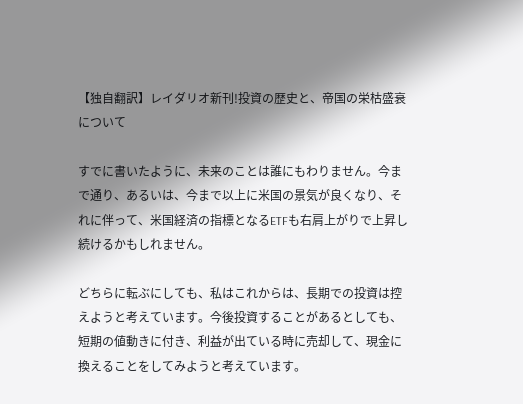【独自翻訳】レイダリオ新刊!投資の歴史と、帝国の栄枯盛衰について

すでに書いたように、未来のことは誰にもわりません。今まで通り、あるいは、今まで以上に米国の景気が良くなり、それに伴って、米国経済の指標となるETFも右肩上がりで上昇し続けるかもしれません。

どちらに転ぶにしても、私はこれからは、長期での投資は控えようと考えています。今後投資することがあるとしても、短期の値動きに付き、利益が出ている時に売却して、現金に換えることをしてみようと考えています。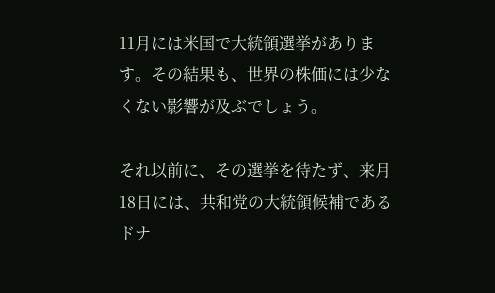11月には米国で大統領選挙があります。その結果も、世界の株価には少なくない影響が及ぶでしょう。

それ以前に、その選挙を待たず、来月18日には、共和党の大統領候補であるドナ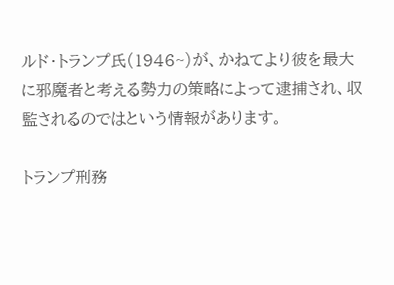ルド・トランプ氏(1946~)が、かねてより彼を最大に邪魔者と考える勢力の策略によって逮捕され、収監されるのではという情報があります。

トランプ刑務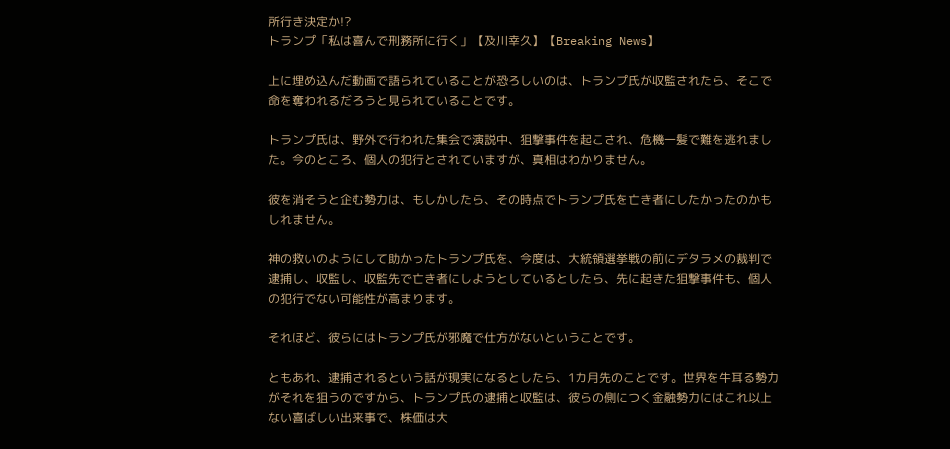所行き決定か!?
トランプ「私は喜んで刑務所に行く」【及川幸久】【Breaking News】

上に埋め込んだ動画で語られていることが恐ろしいのは、トランプ氏が収監されたら、そこで命を奪われるだろうと見られていることです。

トランプ氏は、野外で行われた集会で演説中、狙撃事件を起こされ、危機一髪で難を逃れました。今のところ、個人の犯行とされていますが、真相はわかりません。

彼を消そうと企む勢力は、もしかしたら、その時点でトランプ氏を亡き者にしたかったのかもしれません。

神の救いのようにして助かったトランプ氏を、今度は、大統領選挙戦の前にデタラメの裁判で逮捕し、収監し、収監先で亡き者にしようとしているとしたら、先に起きた狙撃事件も、個人の犯行でない可能性が高まります。

それほど、彼らにはトランプ氏が邪魔で仕方がないということです。

ともあれ、逮捕されるという話が現実になるとしたら、1カ月先のことです。世界を牛耳る勢力がそれを狙うのですから、トランプ氏の逮捕と収監は、彼らの側につく金融勢力にはこれ以上ない喜ばしい出来事で、株価は大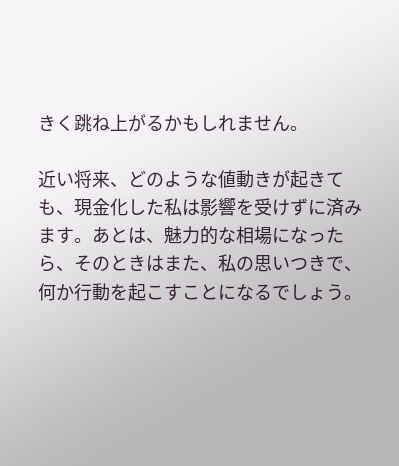きく跳ね上がるかもしれません。

近い将来、どのような値動きが起きても、現金化した私は影響を受けずに済みます。あとは、魅力的な相場になったら、そのときはまた、私の思いつきで、何か行動を起こすことになるでしょう。